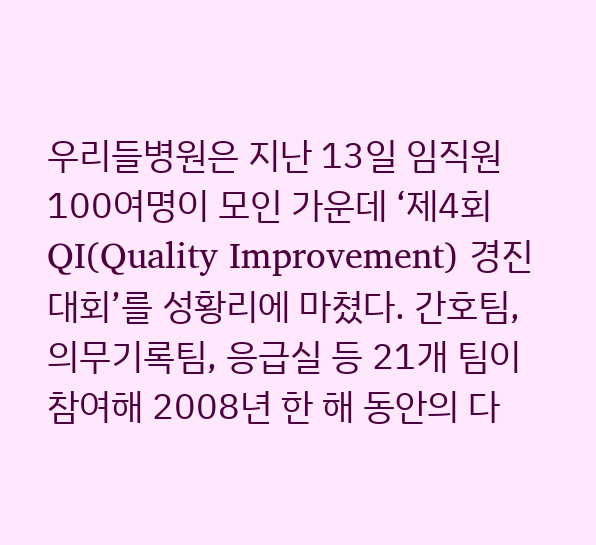우리들병원은 지난 13일 임직원 100여명이 모인 가운데 ‘제4회 QI(Quality Improvement) 경진대회’를 성황리에 마쳤다. 간호팀, 의무기록팀, 응급실 등 21개 팀이 참여해 2008년 한 해 동안의 다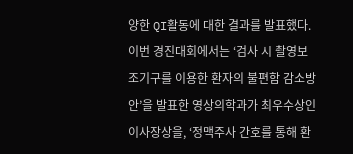양한 QI활동에 대한 결과를 발표했다.
이번 경진대회에서는 ‘검사 시 촬영보조기구를 이용한 환자의 불편함 감소방안’을 발표한 영상의학과가 최우수상인 이사장상을, ‘정맥주사 간호를 통해 환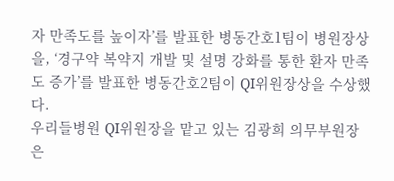자 만족도를 높이자’를 발표한 병동간호1팀이 병원장상을, ‘경구약 복약지 개발 및 설명 강화를 통한 환자 만족도 증가’를 발표한 병동간호2팀이 QI위원장상을 수상했다.
우리들병원 QI위원장을 맡고 있는 김광희 의무부원장은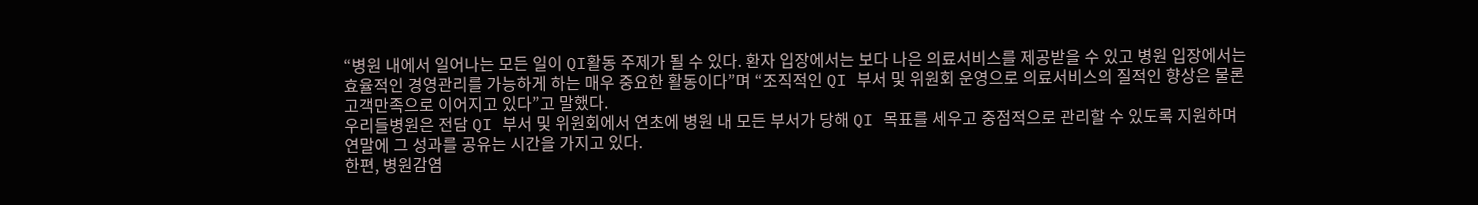“병원 내에서 일어나는 모든 일이 QI활동 주제가 될 수 있다. 환자 입장에서는 보다 나은 의료서비스를 제공받을 수 있고 병원 입장에서는 효율적인 경영관리를 가능하게 하는 매우 중요한 활동이다”며 “조직적인 QI 부서 및 위원회 운영으로 의료서비스의 질적인 향상은 물론 고객만족으로 이어지고 있다”고 말했다.
우리들병원은 전담 QI 부서 및 위원회에서 연초에 병원 내 모든 부서가 당해 QI 목표를 세우고 중점적으로 관리할 수 있도록 지원하며 연말에 그 성과를 공유는 시간을 가지고 있다.
한편, 병원감염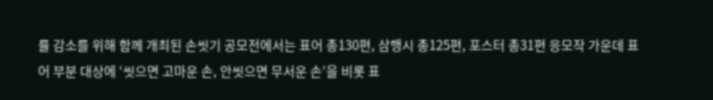률 감소를 위해 함께 개최된 손씻기 공모전에서는 표어 총130편, 삼행시 총125편, 포스터 총31편 응모작 가운데 표어 부분 대상에 ‘씻으면 고마운 손, 안씻으면 무서운 손’을 비롯 표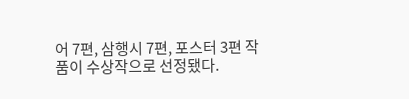어 7편, 삼행시 7편, 포스터 3편 작품이 수상작으로 선정됐다.